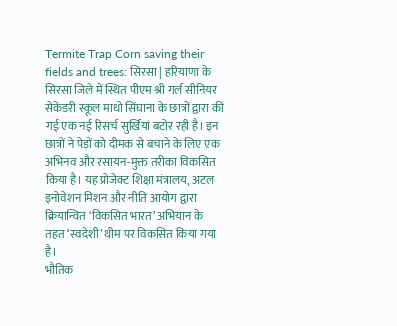Termite Trap Corn saving their fields and trees: सिरसा | हरियाणा के सिरसा जिले में स्थित पीएम श्री गर्ल सीनियर सेकेंडरी स्कूल माधो सिंघाना के छात्रों द्वारा की गई एक नई रिसर्च सुर्खियां बटोर रही है। इन छात्रों ने पेड़ों को दीमक से बचाने के लिए एक अभिनव और रसायन-मुक्त तरीका विकसित किया है। यह प्रोजेक्ट शिक्षा मंत्रालय, अटल इनोवेशन मिशन और नीति आयोग द्वारा क्रियान्वित ‘विकसित भारत’ अभियान के तहत ‘स्वदेशी’ थीम पर विकसित किया गया है।
भौतिक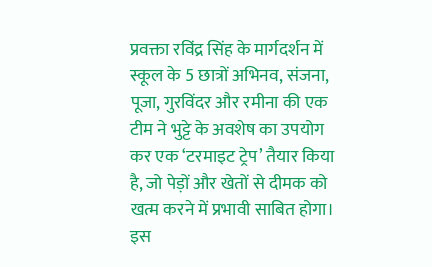प्रवक्ता रविंद्र सिंह के मार्गदर्शन में स्कूल के 5 छात्रों अभिनव, संजना, पूजा, गुरविंदर और रमीना की एक टीम ने भुट्टे के अवशेष का उपयोग कर एक ‘टरमाइट ट्रेप’ तैयार किया है, जो पेड़ों और खेतों से दीमक को खत्म करने में प्रभावी साबित होगा। इस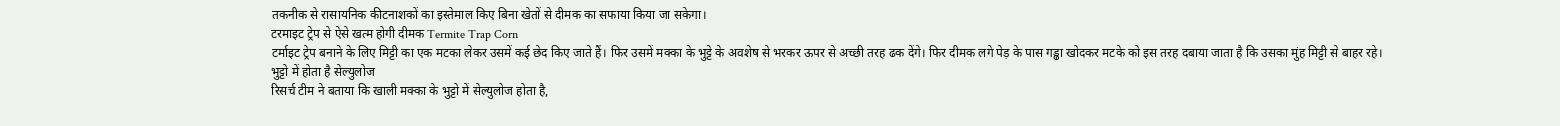तकनीक से रासायनिक कीटनाशकों का इस्तेमाल किए बिना खेतों से दीमक का सफाया किया जा सकेगा।
टरमाइट ट्रेप से ऐसे खत्म होगी दीमक Termite Trap Corn
टर्माइट ट्रेप बनाने के लिए मिट्टी का एक मटका लेकर उसमें कई छेद किए जाते हैं। फिर उसमें मक्का के भुट्टे के अवशेष से भरकर ऊपर से अच्छी तरह ढक देंगे। फिर दीमक लगे पेड़ के पास गड्ढा खोदकर मटके को इस तरह दबाया जाता है कि उसका मुंह मिट्टी से बाहर रहे।
भुट्टो में होता है सेल्युलोज
रिसर्च टीम ने बताया कि खाली मक्का के भुट्टो में सेल्युलोज होता है,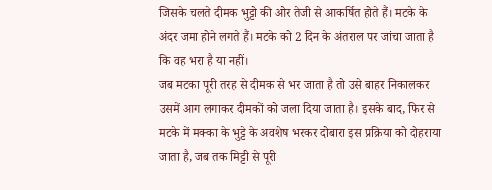जिसके चलते दीमक भुट्टो की ओर तेजी से आकर्षित होते हैं। मटके के अंदर जमा होने लगते हैं। मटके को 2 दिन के अंतराल पर जांचा जाता है कि वह भरा है या नहीं।
जब मटका पूरी तरह से दीमक से भर जाता है तो उसे बाहर निकालकर उसमें आग लगाकर दीमकों को जला दिया जाता है। इसके बाद, फिर से मटके में मक्का के भुट्टे के अवशेष भरकर दोबारा इस प्रक्रिया को दोहराया जाता है, जब तक मिट्टी से पूरी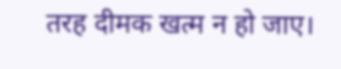तरह दीमक खत्म न हो जाए।